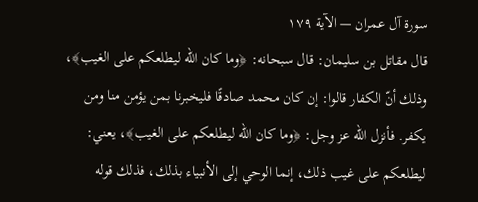سورة آل عمران — الآية ١٧٩
قال مقاتل بن سليمان: قال سبحانه: ﴿وما كان الله ليطلعكم على الغيب﴾، وذلك أنّ الكفار قالوا: إن كان محمد صادقًا فليخبرنا بمن يؤمن منا ومن يكفر. فأنزل الله عز وجل: ﴿وما كان الله ليطلعكم على الغيب﴾، يعني: ليطلعكم على غيب ذلك، إنما الوحي إلى الأنبياء بذلك، فذلك قوله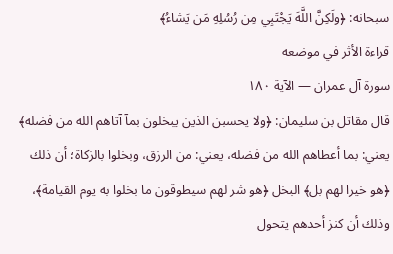سبحانه: ﴿ولَكِنَّ اللَّهَ يَجْتَبِي مِن رُسُلِهِ مَن يَشاءُ﴾
قراءة الأثر في موضعه
سورة آل عمران — الآية ١٨٠
قال مقاتل بن سليمان: ﴿ولا يحسبن الذين يبخلون بمآ آتاهم الله من فضله﴾ يعني: بما أعطاهم الله من فضله، يعني: من الرزق، وبخلوا بالزكاة؛ أن ذلك ﴿هو خيرا لهم بل﴾ البخل ﴿هو شر لهم سيطوقون ما بخلوا به يوم القيامة﴾، وذلك أن كنز أحدهم يتحول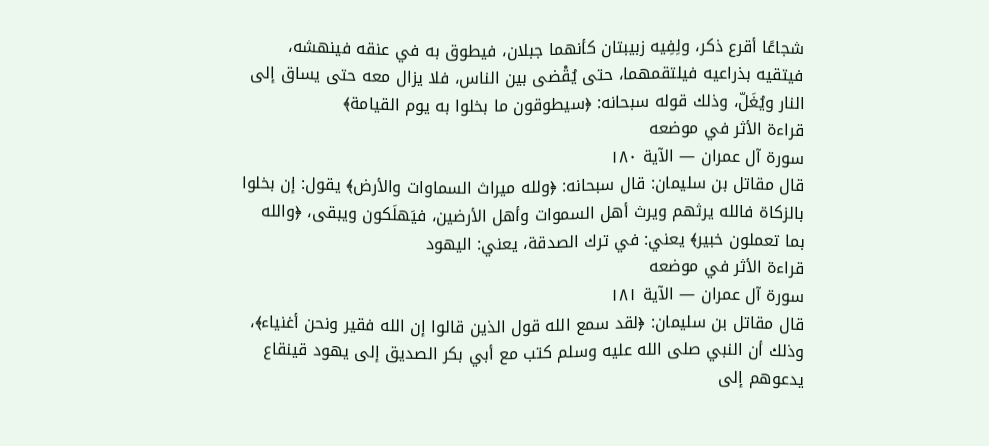شجاعًا أقرع ذكر، ولِفِيه زبيبتان كأنهما جبلان، فيطوق به في عنقه فينهشه، فيتقيه بذراعيه فيلتقمهما، حتى يُقْضى بين الناس، فلا يزال معه حتى يساق إلى النار ويُغَلّ، وذلك قوله سبحانه: ﴿سيطوقون ما بخلوا به يوم القيامة﴾
قراءة الأثر في موضعه
سورة آل عمران — الآية ١٨٠
قال مقاتل بن سليمان: قال سبحانه: ﴿ولله ميراث السماوات والأرض﴾ يقول: إن بخلوا بالزكاة فالله يرثهم ويرث أهل السموات وأهل الأرضين، فيَهلَكون ويبقى، ﴿والله بما تعملون خبير﴾ يعني: في ترك الصدقة، يعني: اليهود
قراءة الأثر في موضعه
سورة آل عمران — الآية ١٨١
قال مقاتل بن سليمان: ﴿لقد سمع الله قول الذين قالوا إن الله فقير ونحن أغنياء﴾، وذلك أن النبي صلى الله عليه وسلم كتب مع أبي بكر الصديق إلى يهود قينقاع يدعوهم إلى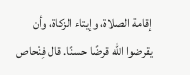إقامة الصلاة، وإيتاء الزكاة، وأن يقرضوا الله قرضًا حسنًا. قال فِنْحاص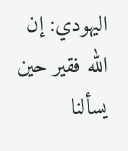اليهودي: إن الله فقير حين يسألنا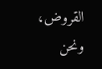القروض، ونحن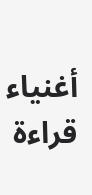أغنياء
قراءة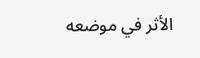الأثر في موضعه